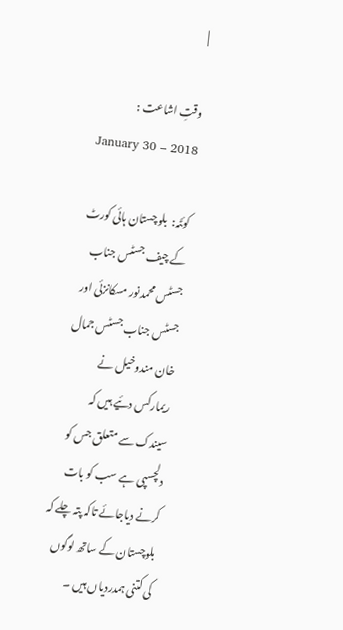|

وقتِ اشاعت :   January 30 – 2018

کوئٹہ:  بلوچستان ہائی کورٹ کے چیف جسٹس جناب جسٹس محمدنور مسکانزئی اور جسٹس جناب جسٹس جمال خان مندوخیل نے ریمارکس دئیے ہیں کہ سیندک سے متعلق جس کو دلچسپی ہے سب کو بات کرنے دیاجائے تاکہ پتہ چلے کہ بلوچستان کے ساتھ لوگوں کی کتنی ہمدردیاں ہیں ۔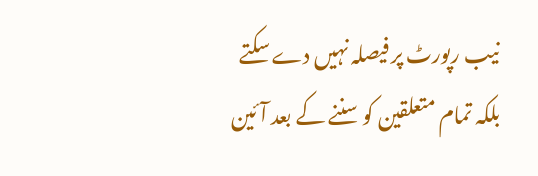نیب رپورٹ پر فیصلہ نہیں دے سکتے بلکہ تمام متعلقین کو سننے کے بعد آئین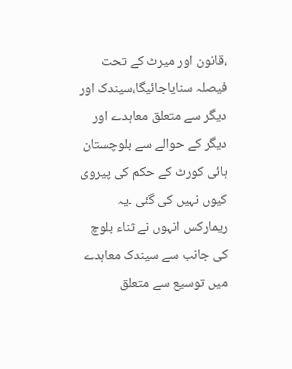،قانون اور میرٹ کے تحت فیصلہ سنایاجائیگا،سیندک اور دیگر سے متعلق معاہدے اور دیگر کے حوالے سے بلوچستان ہائی کورٹ کے حکم کی پیروی کیوں نہیں کی گئی ۔یہ ریمارکس انہوں نے ثناء بلوچ کی جانب سے سیندک معاہدے میں توسیع سے متعلق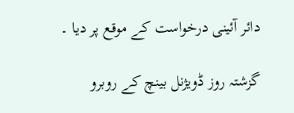دائر آئینی درخواست کے موقع پر دیا ۔

گزشتہ روز ڈویژنل بینچ کے روبرو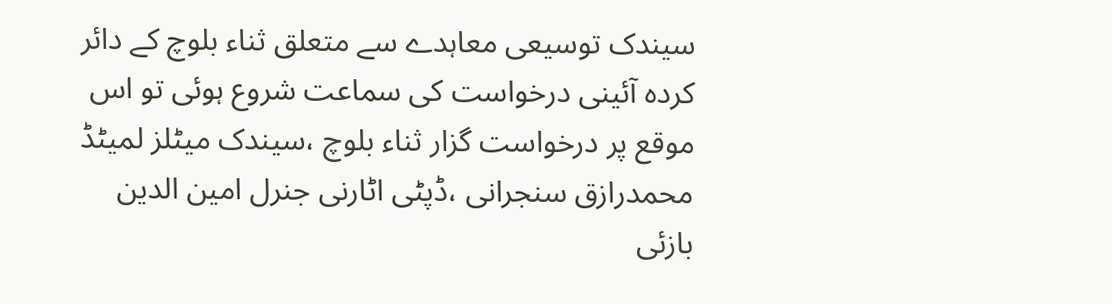سیندک توسیعی معاہدے سے متعلق ثناء بلوچ کے دائر کردہ آئینی درخواست کی سماعت شروع ہوئی تو اس موقع پر درخواست گزار ثناء بلوچ ،سیندک میٹلز لمیٹڈ محمدرازق سنجرانی ،ڈپٹی اٹارنی جنرل امین الدین بازئی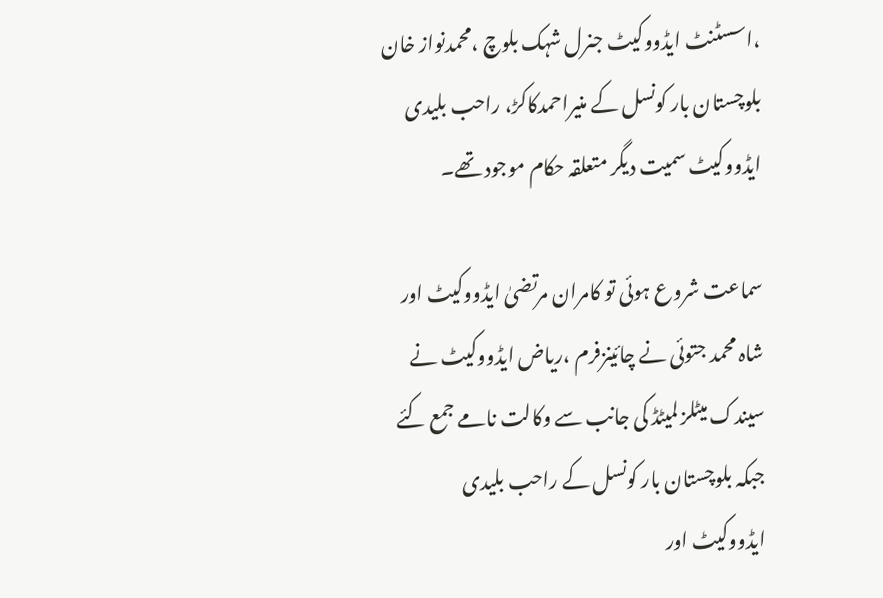،اسسٹنٹ ایڈووکیٹ جنرل شہک بلوچ ،محمدنواز خان بلوچستان بار کونسل کے منیراحمدکاکڑ، راحب بلیدی ایڈووکیٹ سمیت دیگر متعلقہ حکام موجود تھے۔

سماعت شروع ہوئی تو کامران مرتضیٰ ایڈووکیٹ اور شاہ محمد جتوئی نے چائینزفرم ،ریاض ایڈووکیٹ نے سیندک میٹلز لمیٹڈ کی جانب سے وکالت نامے جمع کئے جبکہ بلوچستان بار کونسل کے راحب بلیدی ایڈووکیٹ اور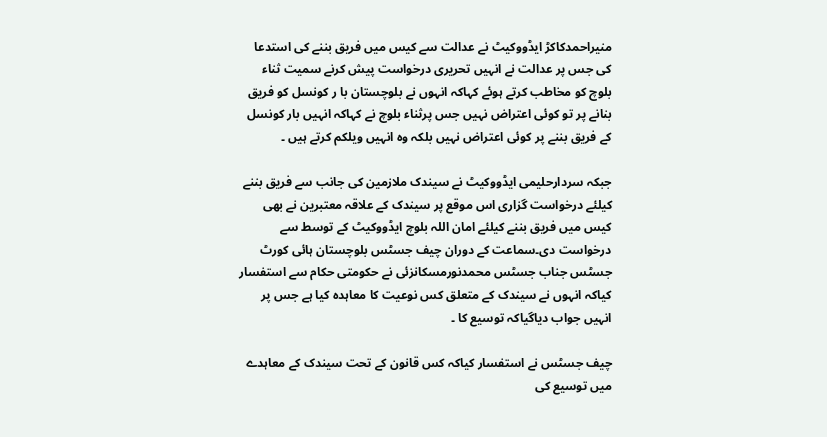منیراحمدکاکڑ ایڈووکیٹ نے عدالت سے کیس میں فریق بننے کی استدعا کی جس پر عدالت نے انہیں تحریری درخواست پیش کرنے سمیت ثناء بلوچ کو مخاطب کرتے ہوئے کہاکہ انہوں نے بلوچستان با ر کونسل کو فریق بنانے پر تو کوئی اعتراض نہیں جس پرثناء بلوچ نے کہاکہ انہیں بار کونسل کے فریق بننے پر کوئی اعتراض نہیں بلکہ وہ انہیں ویلکم کرتے ہیں ۔

جبکہ سردارحلیمی ایڈووکیٹ نے سیندک ملازمین کی جانب سے فریق بننے کیلئے درخواست گزاری اس موقع پر سیندک کے علاقہ معتبرین نے بھی کیس میں فریق بننے کیلئے امان اللہ بلوچ ایڈووکیٹ کے توسط سے درخواست دی۔سماعت کے دوران چیف جسٹس بلوچستان ہائی کورٹ جسٹس جناب جسٹس محمدنورمسکانزئی نے حکومتی حکام سے استفسار کیاکہ انہوں نے سیندک کے متعلق کس نوعیت کا معاہدہ کیا ہے جس پر انہیں جواب دیاگیاکہ توسیع کا ۔

چیف جسٹس نے استفسار کیاکہ کس قانون کے تحت سیندک کے معاہدے میں توسیع کی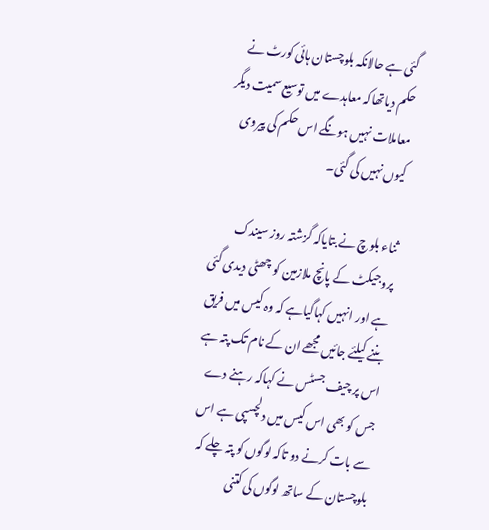گئی ہے حالانکہ بلوچستان ہائی کورٹ نے حکم دیاتھاکہ معاہدے میں توسیع سمیت دیگر معاملات نہیں ہونگے اس حکم کی پیروی کیوں نہیں کی گئی۔

ثناء بلوچ نے بتایاکہ گزشتہ روز سیندک پروجیکٹ کے پانچ ملازمین کو چھٹی دیدی گئی ہے اور انہیں کہاگیاہے کہ وہ کیس میں فریق بننے کیلئے جائیں مجھے ان کے نام تک پتہ ہے اس پر چیف جسٹس نے کہاکہ رہنے دے جس کو بھی اس کیس میں دلچسپی ہے اس سے بات کرنے دو تاکہ لوگوں کو پتہ چلے کہ بلوچستان کے ساتھ لوگوں کی کتنی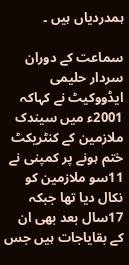ہمدردیاں ہیں ۔

سماعت کے دوران سردار حلیمی ایڈووکیٹ نے کہاکہ 2001ء میں سیندک ملازمین کے کنٹریکٹ ختم ہونے پر کمپنی نے 11سو ملازمین کو نکال دیا تھا جبکہ 17سال بعد بھی ان کے بقایاجات ہیں جس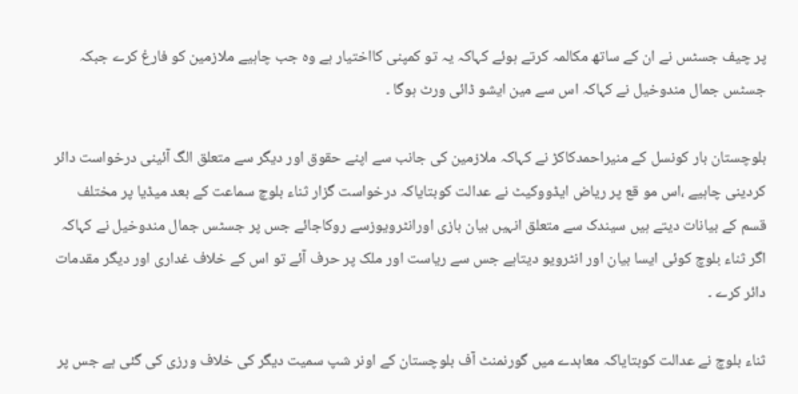پر چیف جسٹس نے ان کے ساتھ مکالمہ کرتے ہوئے کہاکہ یہ تو کمپنی کااختیار ہے وہ جب چاہیے ملازمین کو فارغ کرے جبکہ جسٹس جمال مندوخیل نے کہاکہ اس سے مین ایشو ڈائی ورٹ ہوگا ۔

بلوچستان بار کونسل کے منیراحمدکاکڑ نے کہاکہ ملازمین کی جانب سے اپنے حقوق اور دیگر سے متعلق الگ آئینی درخواست دائر کردینی چاہیے ،اس مو قع پر ریاض ایڈووکیٹ نے عدالت کوبتایاکہ درخواست گزار ثناء بلوچ سماعت کے بعد میڈیا پر مختلف قسم کے بیانات دیتے ہیں سیندک سے متعلق انہیں بیان بازی اورانٹرویوزسے روکاجائے جس پر جسٹس جمال مندوخیل نے کہاکہ اگر ثناء بلوچ کوئی ایسا بیان اور انٹرویو دیتاہے جس سے ریاست اور ملک پر حرف آئے تو اس کے خلاف غداری اور دیگر مقدمات دائر کرے ۔

ثناء بلوچ نے عدالت کوبتایاکہ معاہدے میں گورنمنٹ آف بلوچستان کے اونر شپ سمیت دیگر کی خلاف ورزی کی گئی ہے جس پر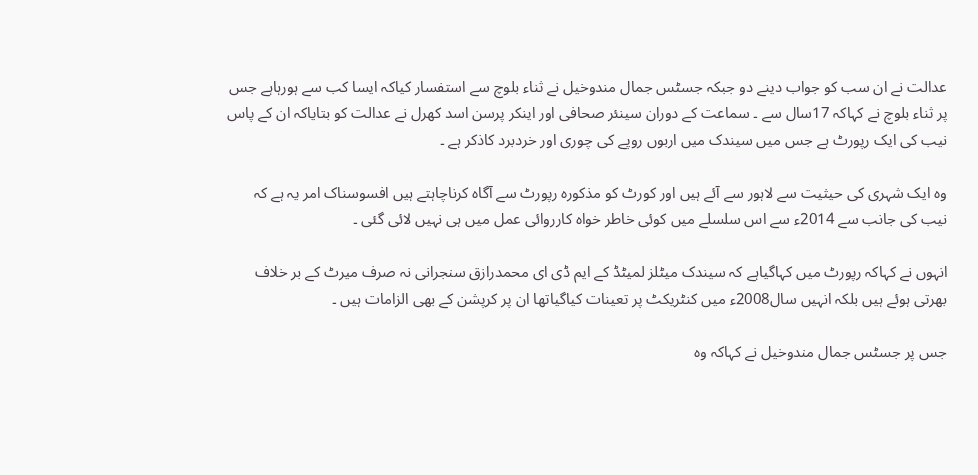عدالت نے ان سب کو جواب دینے دو جبکہ جسٹس جمال مندوخیل نے ثناء بلوچ سے استفسار کیاکہ ایسا کب سے ہورہاہے جس پر ثناء بلوچ نے کہاکہ 17سال سے ۔ سماعت کے دوران سینئر صحافی اور اینکر پرسن اسد کھرل نے عدالت کو بتایاکہ ان کے پاس نیب کی ایک رپورٹ ہے جس میں سیندک میں اربوں روپے کی چوری اور خردبرد کاذکر ہے ۔

وہ ایک شہری کی حیثیت سے لاہور سے آئے ہیں اور کورٹ کو مذکورہ رپورٹ سے آگاہ کرناچاہتے ہیں افسوسناک امر یہ ہے کہ نیب کی جانب سے 2014ء سے اس سلسلے میں کوئی خاطر خواہ کارروائی عمل میں ہی نہیں لائی گئی ۔

انہوں نے کہاکہ رپورٹ میں کہاگیاہے کہ سیندک میٹلز لمیٹڈ کے ایم ڈی ای محمدرازق سنجرانی نہ صرف میرٹ کے بر خلاف بھرتی ہوئے ہیں بلکہ انہیں سال2008ء میں کنٹریکٹ پر تعینات کیاگیاتھا ان پر کرپشن کے بھی الزامات ہیں ۔

جس پر جسٹس جمال مندوخیل نے کہاکہ وہ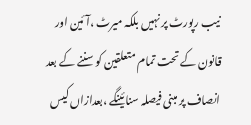نیب رپورٹ پر نہیں بلکہ میرٹ ،آئین اور قانون کے تحت تمام متعلقین کو سننے کے بعد انصاف پر مبنی فیصلہ سنائینگے ،بعدازاں کیس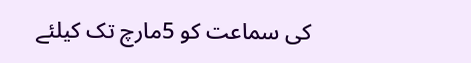کی سماعت کو 5مارچ تک کیلئے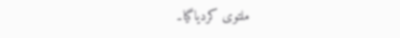ملتوی کردیاگیا۔